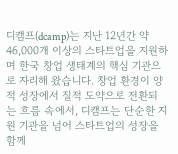디캠프(dcamp)는 지난 12년간 약 46,000개 이상의 스타트업을 지원하며 한국 창업 생태계의 핵심 기관으로 자리해 왔습니다. 창업 환경이 양적 성장에서 질적 도약으로 전환되는 흐름 속에서, 디캠프는 단순한 지원 기관을 넘어 스타트업의 성장을 함께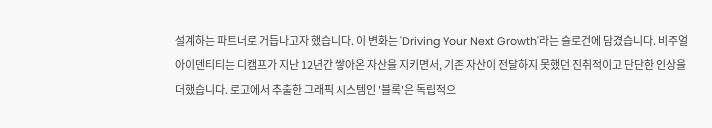설계하는 파트너로 거듭나고자 했습니다. 이 변화는 'Driving Your Next Growth'라는 슬로건에 담겼습니다. 비주얼 아이덴티티는 디캠프가 지난 12년간 쌓아온 자산을 지키면서, 기존 자산이 전달하지 못했던 진취적이고 단단한 인상을 더했습니다. 로고에서 추출한 그래픽 시스템인 '블록'은 독립적으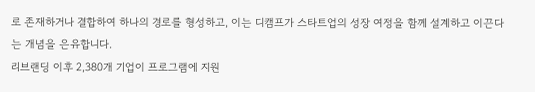로 존재하거나 결합하여 하나의 경로를 형성하고, 이는 디캠프가 스타트업의 성장 여정을 함께 설계하고 이끈다는 개념을 은유합니다.
리브랜딩 이후 2,380개 기업이 프로그램에 지원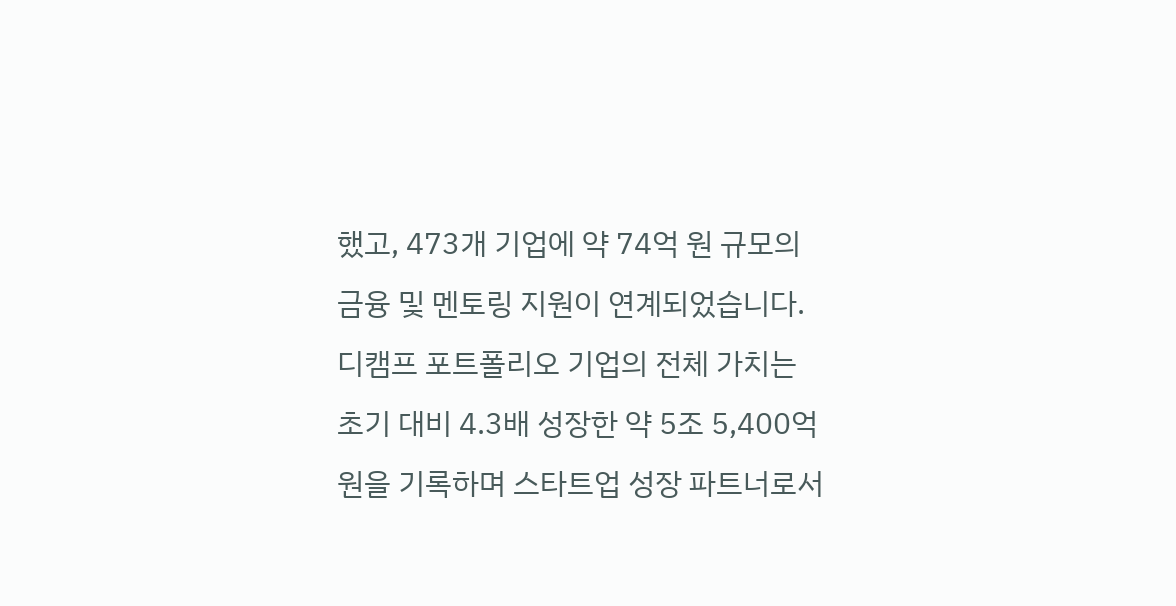했고, 473개 기업에 약 74억 원 규모의 금융 및 멘토링 지원이 연계되었습니다. 디캠프 포트폴리오 기업의 전체 가치는 초기 대비 4.3배 성장한 약 5조 5,400억 원을 기록하며 스타트업 성장 파트너로서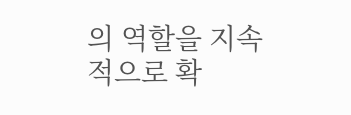의 역할을 지속적으로 확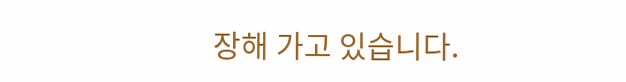장해 가고 있습니다.